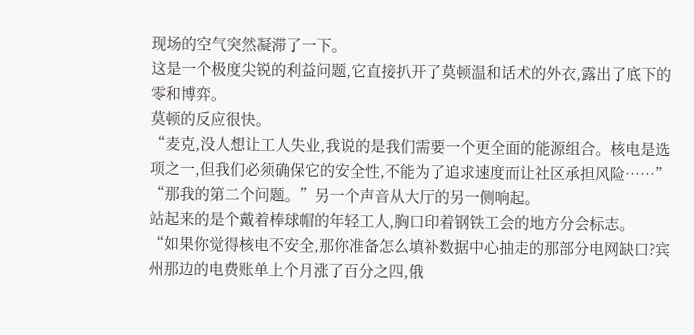现场的空气突然凝滞了一下。
这是一个极度尖锐的利益问题,它直接扒开了莫顿温和话术的外衣,露出了底下的零和博弈。
莫顿的反应很快。
“麦克,没人想让工人失业,我说的是我们需要一个更全面的能源组合。核电是选项之一,但我们必须确保它的安全性,不能为了追求速度而让社区承担风险……”
“那我的第二个问题。”另一个声音从大厅的另一侧响起。
站起来的是个戴着棒球帽的年轻工人,胸口印着钢铁工会的地方分会标志。
“如果你觉得核电不安全,那你准备怎么填补数据中心抽走的那部分电网缺口?宾州那边的电费账单上个月涨了百分之四,俄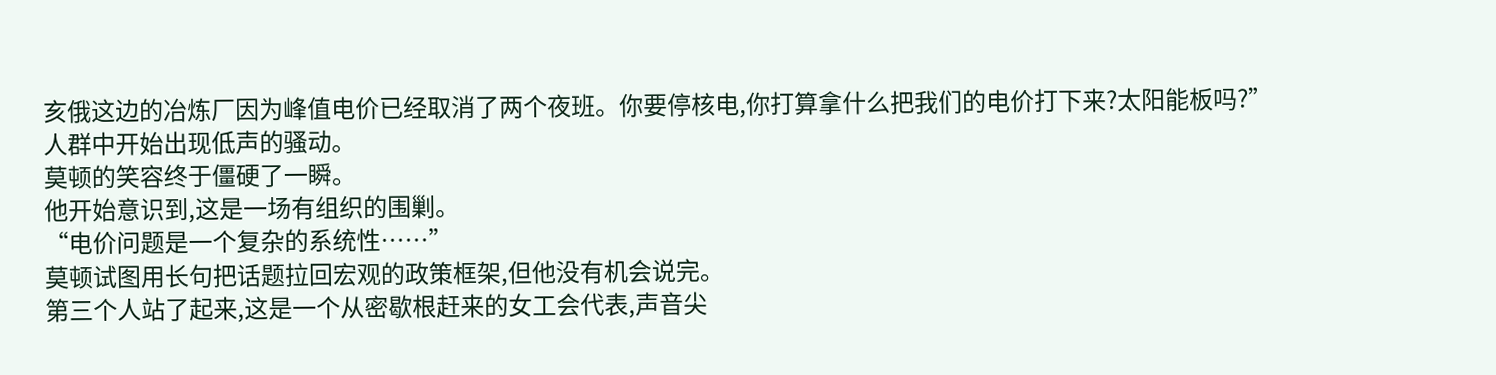亥俄这边的冶炼厂因为峰值电价已经取消了两个夜班。你要停核电,你打算拿什么把我们的电价打下来?太阳能板吗?”
人群中开始出现低声的骚动。
莫顿的笑容终于僵硬了一瞬。
他开始意识到,这是一场有组织的围剿。
“电价问题是一个复杂的系统性……”
莫顿试图用长句把话题拉回宏观的政策框架,但他没有机会说完。
第三个人站了起来,这是一个从密歇根赶来的女工会代表,声音尖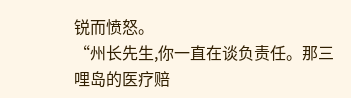锐而愤怒。
“州长先生,你一直在谈负责任。那三哩岛的医疗赔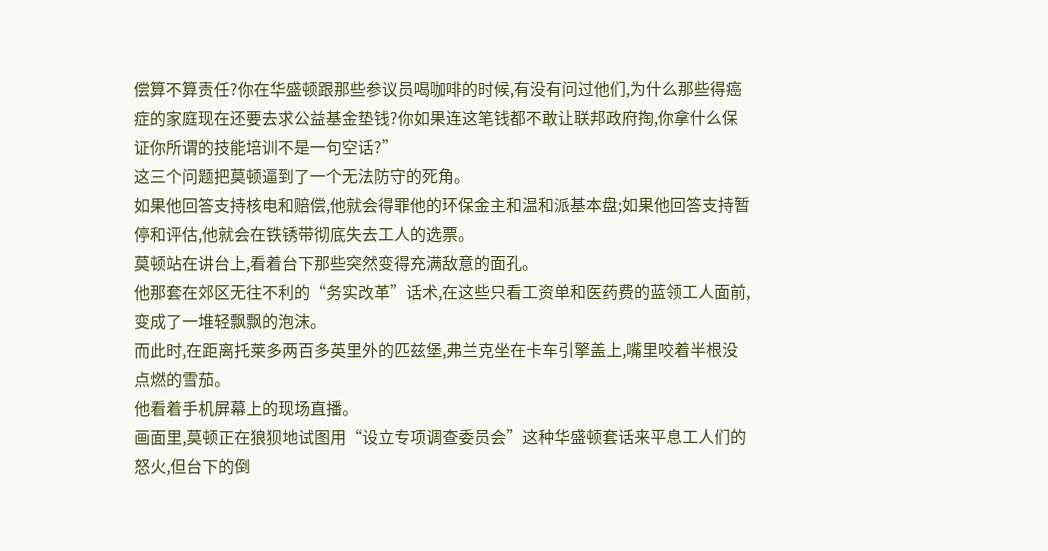偿算不算责任?你在华盛顿跟那些参议员喝咖啡的时候,有没有问过他们,为什么那些得癌症的家庭现在还要去求公益基金垫钱?你如果连这笔钱都不敢让联邦政府掏,你拿什么保证你所谓的技能培训不是一句空话?”
这三个问题把莫顿逼到了一个无法防守的死角。
如果他回答支持核电和赔偿,他就会得罪他的环保金主和温和派基本盘;如果他回答支持暂停和评估,他就会在铁锈带彻底失去工人的选票。
莫顿站在讲台上,看着台下那些突然变得充满敌意的面孔。
他那套在郊区无往不利的“务实改革”话术,在这些只看工资单和医药费的蓝领工人面前,变成了一堆轻飘飘的泡沫。
而此时,在距离托莱多两百多英里外的匹兹堡,弗兰克坐在卡车引擎盖上,嘴里咬着半根没点燃的雪茄。
他看着手机屏幕上的现场直播。
画面里,莫顿正在狼狈地试图用“设立专项调查委员会”这种华盛顿套话来平息工人们的怒火,但台下的倒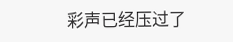彩声已经压过了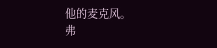他的麦克风。
弗